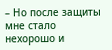– Но после защиты мне стало нехорошо и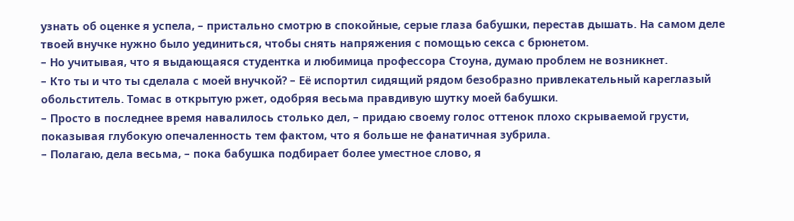узнать об оценке я успела, – пристально смотрю в спокойные, серые глаза бабушки, перестав дышать. На самом деле твоей внучке нужно было уединиться, чтобы снять напряжения с помощью секса с брюнетом.
– Но учитывая, что я выдающаяся студентка и любимица профессора Стоуна, думаю проблем не возникнет.
– Кто ты и что ты сделала с моей внучкой? – Её испортил сидящий рядом безобразно привлекательный кареглазый обольститель. Томас в открытую ржет, одобряя весьма правдивую шутку моей бабушки.
– Просто в последнее время навалилось столько дел, – придаю своему голос оттенок плохо скрываемой грусти, показывая глубокую опечаленность тем фактом, что я больше не фанатичная зубрила.
– Полагаю, дела весьма, – пока бабушка подбирает более уместное слово, я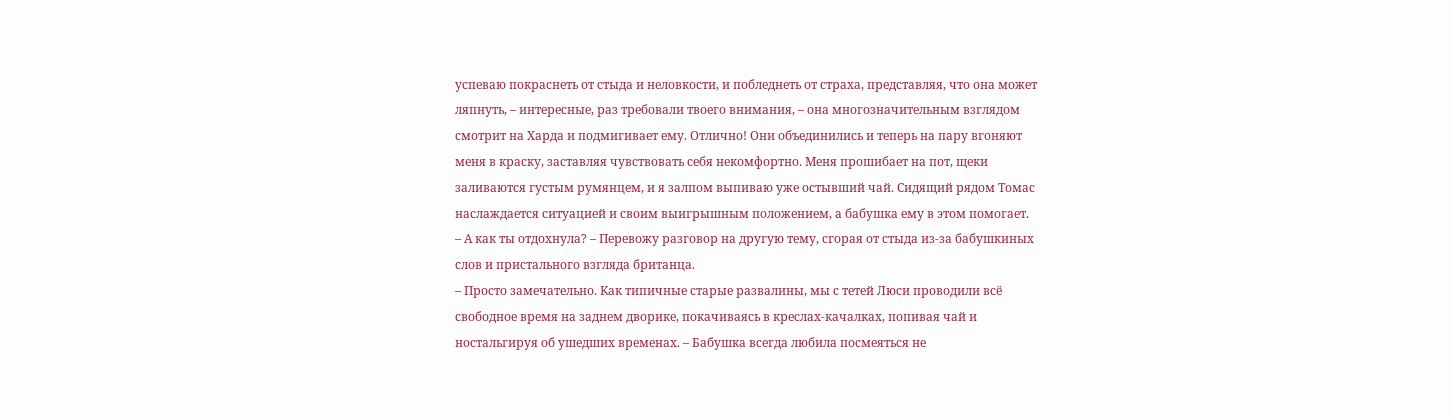успеваю покраснеть от стыда и неловкости, и побледнеть от страха, представляя, что она может ляпнуть, – интересные, раз требовали твоего внимания, – она многозначительным взглядом смотрит на Харда и подмигивает ему. Отлично! Они объединились и теперь на пару вгоняют меня в краску, заставляя чувствовать себя некомфортно. Меня прошибает на пот, щеки заливаются густым румянцем, и я залпом выпиваю уже остывший чай. Сидящий рядом Томас наслаждается ситуацией и своим выигрышным положением, а бабушка ему в этом помогает.
– А как ты отдохнула? – Перевожу разговор на другую тему, сгорая от стыда из-за бабушкиных слов и пристального взгляда британца.
– Просто замечательно. Как типичные старые развалины, мы с тетей Люси проводили всё свободное время на заднем дворике, покачиваясь в креслах-качалках, попивая чай и ностальгируя об ушедших временах. – Бабушка всегда любила посмеяться не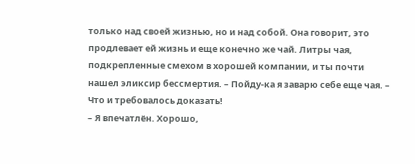только над своей жизнью, но и над собой. Она говорит, это продлевает ей жизнь и еще конечно же чай. Литры чая, подкрепленные смехом в хорошей компании, и ты почти нашел эликсир бессмертия. – Пойду-ка я заварю себе еще чая. – Что и требовалось доказать!
– Я впечатлён. Хорошо,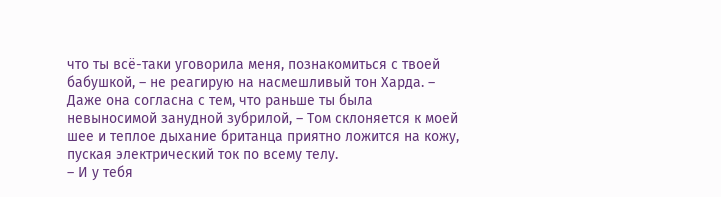что ты всё-таки уговорила меня, познакомиться с твоей бабушкой, – не реагирую на насмешливый тон Харда. – Даже она согласна с тем, что раньше ты была невыносимой занудной зубрилой, – Том склоняется к моей шее и теплое дыхание британца приятно ложится на кожу, пуская электрический ток по всему телу.
– И у тебя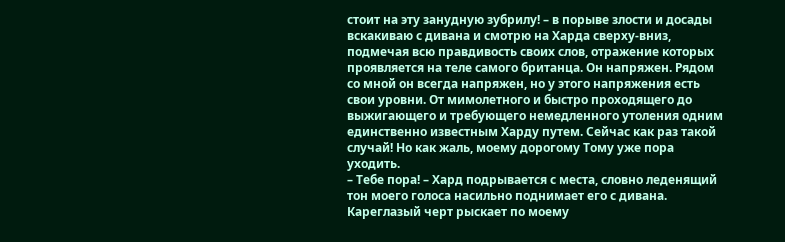стоит на эту занудную зубрилу! – в порыве злости и досады вскакиваю с дивана и смотрю на Харда сверху-вниз, подмечая всю правдивость своих слов, отражение которых проявляется на теле самого британца. Он напряжен. Рядом со мной он всегда напряжен, но у этого напряжения есть свои уровни. От мимолетного и быстро проходящего до выжигающего и требующего немедленного утоления одним единственно известным Харду путем. Сейчас как раз такой случай! Но как жаль, моему дорогому Тому уже пора уходить.
– Тебе пора! – Хард подрывается с места, словно леденящий тон моего голоса насильно поднимает его с дивана. Кареглазый черт рыскает по моему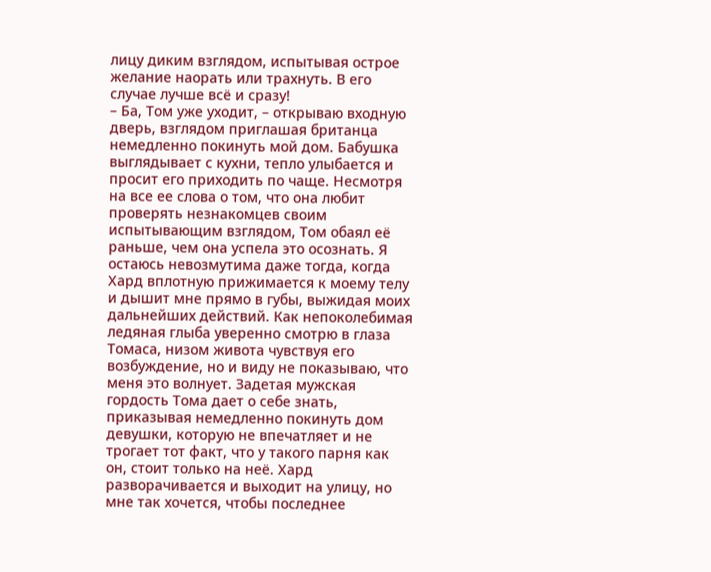лицу диким взглядом, испытывая острое желание наорать или трахнуть. В его случае лучше всё и сразу!
– Ба, Том уже уходит, – открываю входную дверь, взглядом приглашая британца немедленно покинуть мой дом. Бабушка выглядывает с кухни, тепло улыбается и просит его приходить по чаще. Несмотря на все ее слова о том, что она любит проверять незнакомцев своим испытывающим взглядом, Том обаял её раньше, чем она успела это осознать. Я остаюсь невозмутима даже тогда, когда Хард вплотную прижимается к моему телу и дышит мне прямо в губы, выжидая моих дальнейших действий. Как непоколебимая ледяная глыба уверенно смотрю в глаза Томаса, низом живота чувствуя его возбуждение, но и виду не показываю, что меня это волнует. Задетая мужская гордость Тома дает о себе знать, приказывая немедленно покинуть дом девушки, которую не впечатляет и не трогает тот факт, что у такого парня как он, стоит только на неё. Хард разворачивается и выходит на улицу, но мне так хочется, чтобы последнее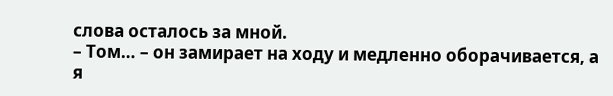слова осталось за мной.
– Том… – он замирает на ходу и медленно оборачивается, а я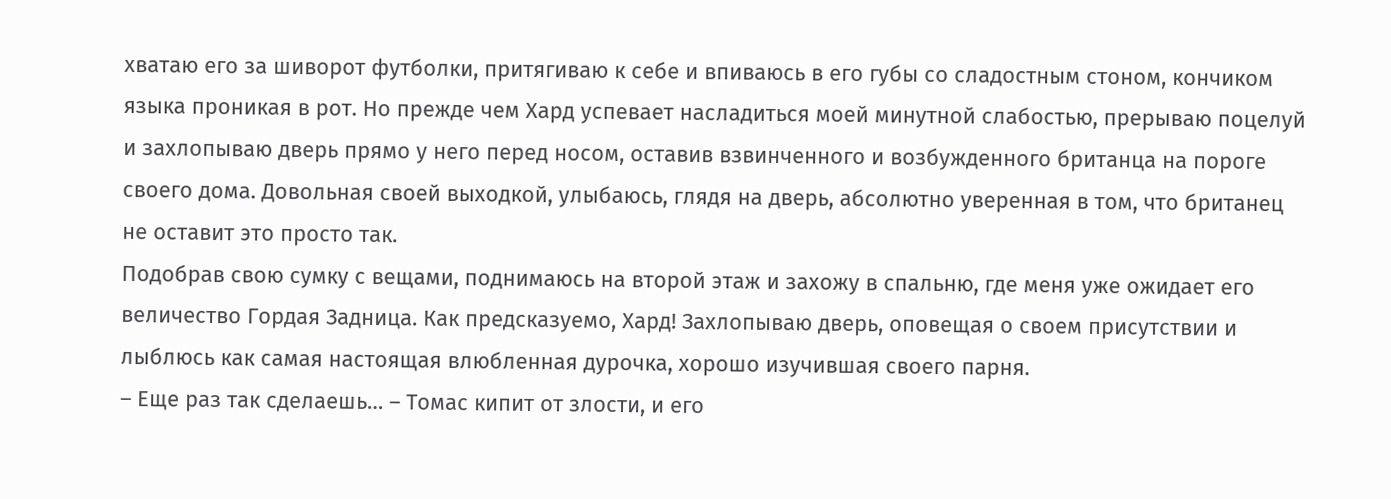хватаю его за шиворот футболки, притягиваю к себе и впиваюсь в его губы со сладостным стоном, кончиком языка проникая в рот. Но прежде чем Хард успевает насладиться моей минутной слабостью, прерываю поцелуй и захлопываю дверь прямо у него перед носом, оставив взвинченного и возбужденного британца на пороге своего дома. Довольная своей выходкой, улыбаюсь, глядя на дверь, абсолютно уверенная в том, что британец не оставит это просто так.
Подобрав свою сумку с вещами, поднимаюсь на второй этаж и захожу в спальню, где меня уже ожидает его величество Гордая Задница. Как предсказуемо, Хард! Захлопываю дверь, оповещая о своем присутствии и лыблюсь как самая настоящая влюбленная дурочка, хорошо изучившая своего парня.
– Еще раз так сделаешь… – Томас кипит от злости, и его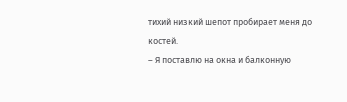тихий низкий шепот пробирает меня до костей.
– Я поставлю на окна и балконную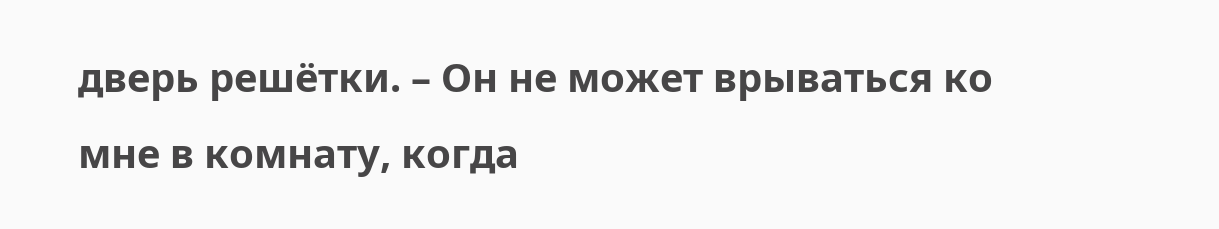дверь решётки. – Он не может врываться ко мне в комнату, когда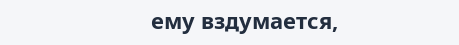ему вздумается,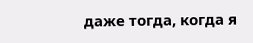даже тогда, когда я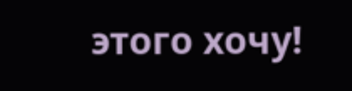этого хочу!